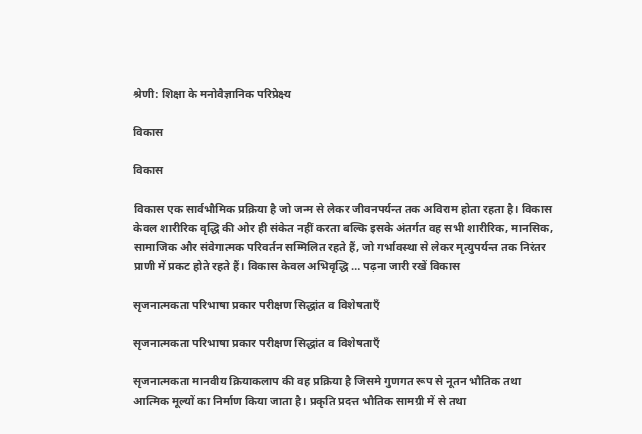श्रेणी: शिक्षा के मनोवैज्ञानिक परिप्रेक्ष्य

विकास

विकास

विकास एक सार्वभौमिक प्रक्रिया है जो जन्म से लेकर जीवनपर्यन्त तक अविराम होता रहता है। विकास केवल शारीरिक वृद्धि की ओर ही संकेत नहीं करता बल्कि इसके अंतर्गत वह सभी शारीरिक, मानसिक, सामाजिक और संवेगात्मक परिवर्तन सम्मिलित रहते हैं, जो गर्भावस्था से लेकर मृत्युपर्यन्त तक निरंतर प्राणी में प्रकट होते रहते हैं। विकास केवल अभिवृद्धि … पढ़ना जारी रखें विकास

सृजनात्मकता परिभाषा प्रकार परीक्षण सिद्धांत व विशेषताएँ

सृजनात्मकता परिभाषा प्रकार परीक्षण सिद्धांत व विशेषताएँ

सृजनात्मकता मानवीय क्रियाकलाप की वह प्रक्रिया है जिसमे गुणगत रूप से नूतन भौतिक तथा आत्मिक मूल्यों का निर्माण किया जाता है। प्रकृति प्रदत्त भौतिक सामग्री में से तथा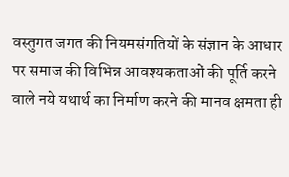वस्तुगत जगत की नियमसंगतियों के संज्ञान के आधार पर समाज की विभिन्न आवश्यकताओं की पूर्ति करने वाले नये यथार्थ का निर्माण करने की मानव क्षमता ही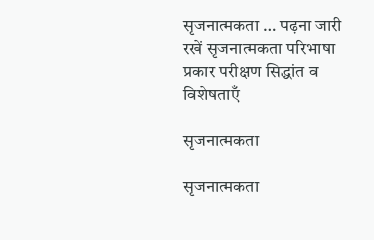सृजनात्मकता … पढ़ना जारी रखें सृजनात्मकता परिभाषा प्रकार परीक्षण सिद्धांत व विशेषताएँ

सृजनात्मकता

सृजनात्मकता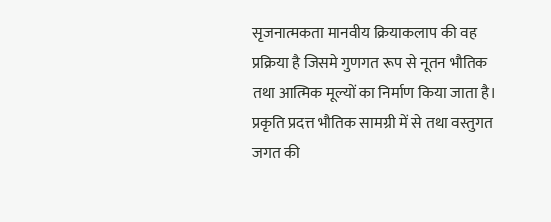सृजनात्मकता मानवीय क्रियाकलाप की वह प्रक्रिया है जिसमे गुणगत रूप से नूतन भौतिक तथा आत्मिक मूल्यों का निर्माण किया जाता है। प्रकृति प्रदत्त भौतिक सामग्री में से तथा वस्तुगत जगत की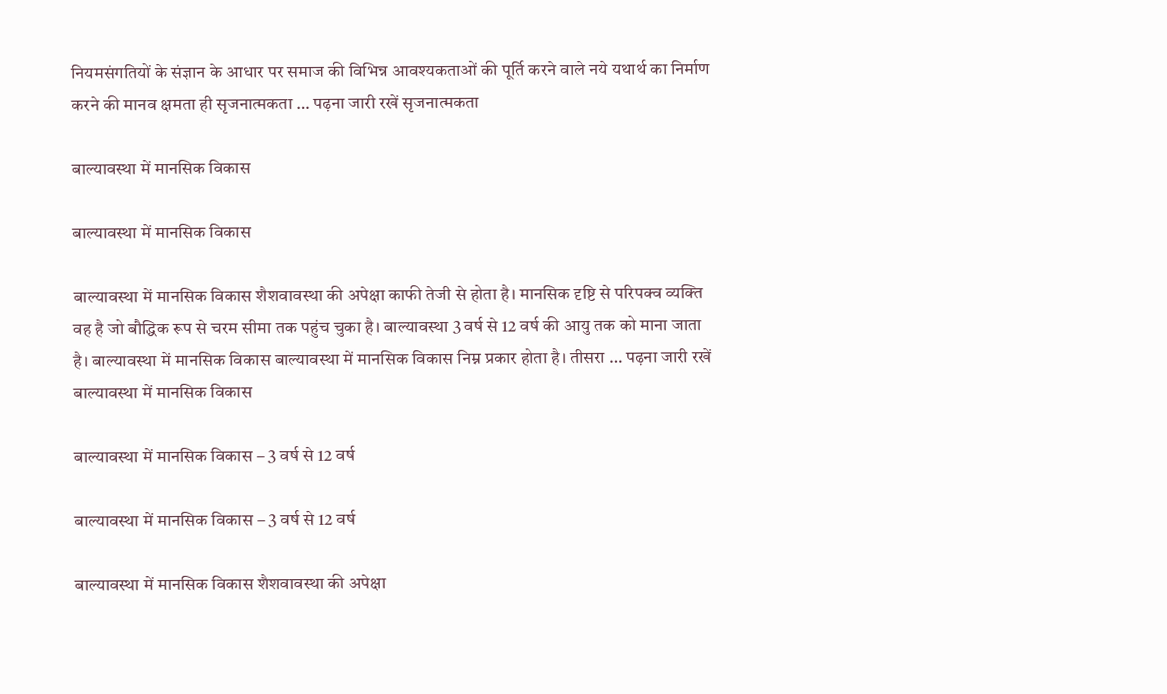नियमसंगतियों के संज्ञान के आधार पर समाज की विभिन्न आवश्यकताओं की पूर्ति करने वाले नये यथार्थ का निर्माण करने की मानव क्षमता ही सृजनात्मकता … पढ़ना जारी रखें सृजनात्मकता

बाल्यावस्था में मानसिक विकास

बाल्यावस्था में मानसिक विकास

बाल्यावस्था में मानसिक विकास शैशवावस्था की अपेक्षा काफी तेजी से होता है। मानसिक दृष्टि से परिपक्व व्यक्ति वह है जो बौद्धिक रूप से चरम सीमा तक पहुंच चुका है। बाल्यावस्था 3 वर्ष से 12 वर्ष की आयु तक को माना जाता है। बाल्यावस्था में मानसिक विकास बाल्यावस्था में मानसिक विकास निम्न प्रकार होता है। तीसरा … पढ़ना जारी रखें बाल्यावस्था में मानसिक विकास

बाल्यावस्था में मानसिक विकास – 3 वर्ष से 12 वर्ष

बाल्यावस्था में मानसिक विकास – 3 वर्ष से 12 वर्ष

बाल्यावस्था में मानसिक विकास शैशवावस्था की अपेक्षा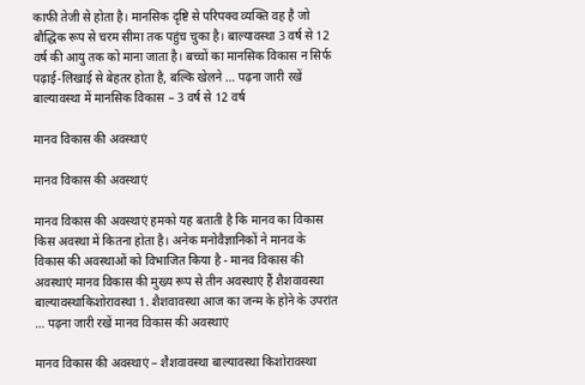काफी तेजी से होता है। मानसिक दृष्टि से परिपक्व व्यक्ति वह है जो बौद्धिक रूप से चरम सीमा तक पहुंच चुका है। बाल्यावस्था 3 वर्ष से 12 वर्ष की आयु तक को माना जाता है। बच्चों का मानसिक विकास न सिर्फ पढ़ाई-लिखाई से बेहतर होता है, बल्कि खेलने … पढ़ना जारी रखें बाल्यावस्था में मानसिक विकास – 3 वर्ष से 12 वर्ष

मानव विकास की अवस्थाएं

मानव विकास की अवस्थाएं

मानव विकास की अवस्थाएं हमको यह बताती है कि मानव का विकास किस अवस्था में कितना होता है। अनेक मनोवैज्ञानिकों ने मानव के विकास की अवस्थाओं को विभाजित किया है - मानव विकास की अवस्थाएं मानव विकास की मुख्य रूप से तीन अवस्थाएं हैं शैशवावस्था बाल्यावस्थाकिशोरावस्था 1. शैशवावस्था आज का जन्म के होने के उपरांत … पढ़ना जारी रखें मानव विकास की अवस्थाएं

मानव विकास की अवस्थाएं – शैशवावस्था बाल्यावस्था किशोरावस्था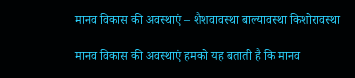मानव विकास की अवस्थाएं – शैशवावस्था बाल्यावस्था किशोरावस्था

मानव विकास की अवस्थाएं हमको यह बताती है कि मानव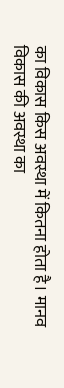का विकास किस अवस्था में कितना होता है। मानव विकास की अवस्था का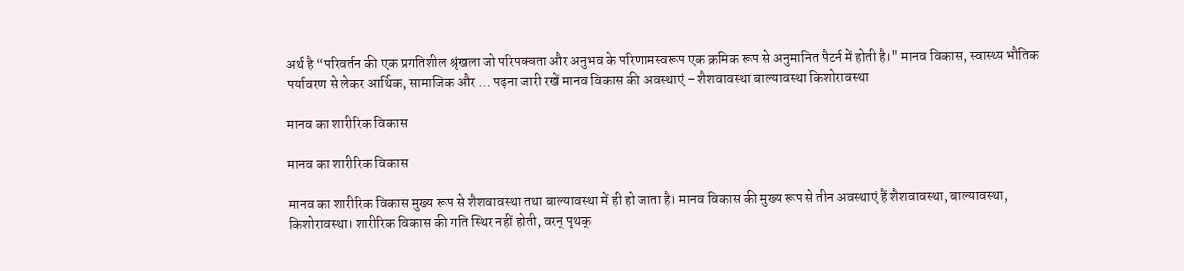अर्थ है “परिवर्तन की एक प्रगतिशील श्रृंखला जो परिपक्वता और अनुभव के परिणामस्वरूप एक क्रमिक रूप से अनुमानित पैटर्न में होती है।" मानव विकास, स्वास्थ्य भौतिक पर्यावरण से लेकर आर्थिक, सामाजिक और … पढ़ना जारी रखें मानव विकास की अवस्थाएं – शैशवावस्था बाल्यावस्था किशोरावस्था

मानव का शारीरिक विकास

मानव का शारीरिक विकास

मानव का शारीरिक विकास मुख्य रूप से शैशवावस्था तथा बाल्यावस्था में ही हो जाता है। मानव विकास की मुख्य रूप से तीन अवस्थाएं हैं शैशवावस्था, बाल्यावस्था, किशोरावस्था। शारीरिक विकास की गति स्थिर नहीं होती, वरन् पृथक्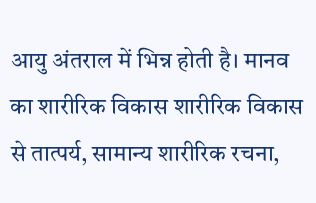आयु अंतराल में भिन्न होती है। मानव का शारीरिक विकास शारीरिक विकास से तात्पर्य, सामान्य शारीरिक रचना,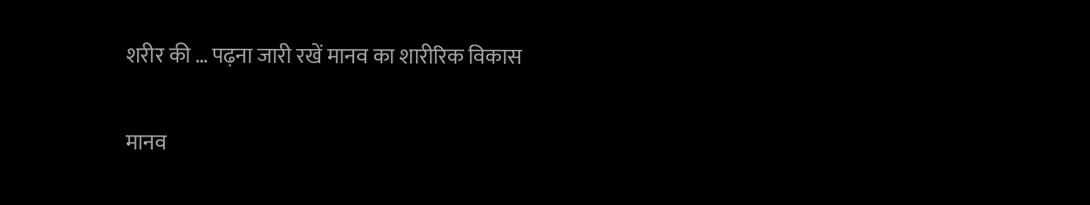शरीर की … पढ़ना जारी रखें मानव का शारीरिक विकास

मानव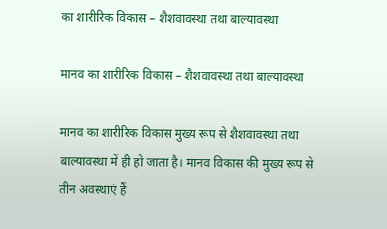का शारीरिक विकास – शैशवावस्था तथा बाल्यावस्था

मानव का शारीरिक विकास – शैशवावस्था तथा बाल्यावस्था

मानव का शारीरिक विकास मुख्य रूप से शैशवावस्था तथा बाल्यावस्था में ही हो जाता है। मानव विकास की मुख्य रूप से तीन अवस्थाएं हैं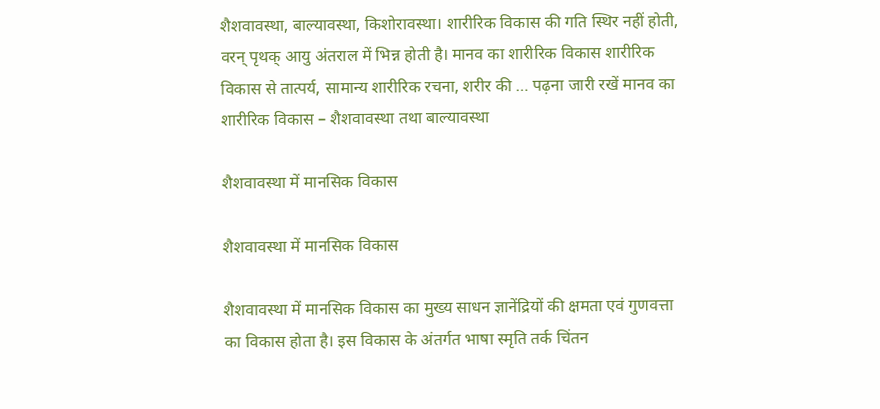शैशवावस्था, बाल्यावस्था, किशोरावस्था। शारीरिक विकास की गति स्थिर नहीं होती, वरन् पृथक् आयु अंतराल में भिन्न होती है। मानव का शारीरिक विकास शारीरिक विकास से तात्पर्य, सामान्य शारीरिक रचना, शरीर की … पढ़ना जारी रखें मानव का शारीरिक विकास – शैशवावस्था तथा बाल्यावस्था

शैशवावस्था में मानसिक विकास

शैशवावस्था में मानसिक विकास

शैशवावस्था में मानसिक विकास का मुख्य साधन ज्ञानेंद्रियों की क्षमता एवं गुणवत्ता का विकास होता है। इस विकास के अंतर्गत भाषा स्मृति तर्क चिंतन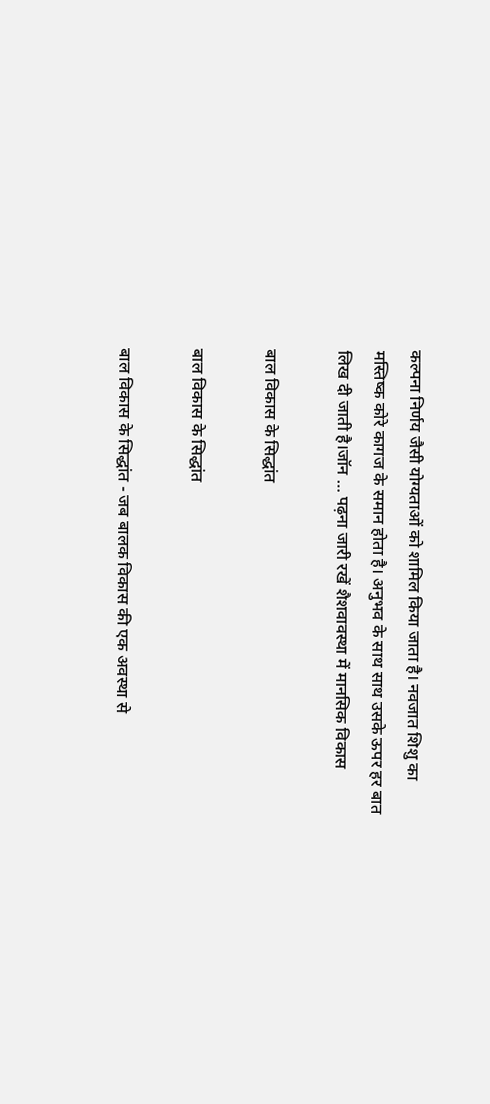कल्पना निर्णय जैसी योग्यताओं को शामिल किया जाता है। नवजात शिशु का मस्तिष्क कोरे कागज के समान होता है। अनुभव के साथ साथ उसके ऊपर हर बात लिख दी जाती है।जॉन … पढ़ना जारी रखें शैशवावस्था में मानसिक विकास

बाल विकास के सिद्धांत

बाल विकास के सिद्धांत

बाल विकास के सिद्धांत - जब बालक विकास की एक अवस्था से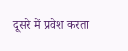दूसरे में प्रवेश करता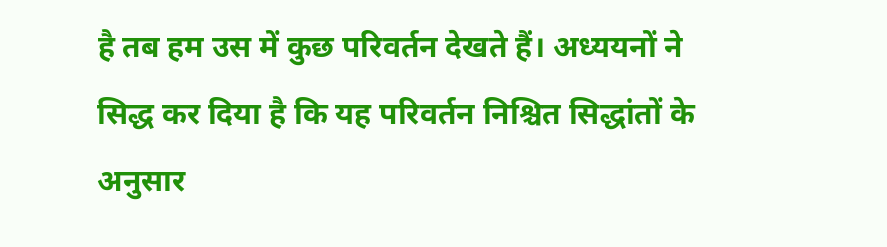है तब हम उस में कुछ परिवर्तन देखते हैं। अध्ययनों ने सिद्ध कर दिया है कि यह परिवर्तन निश्चित सिद्धांतों के अनुसार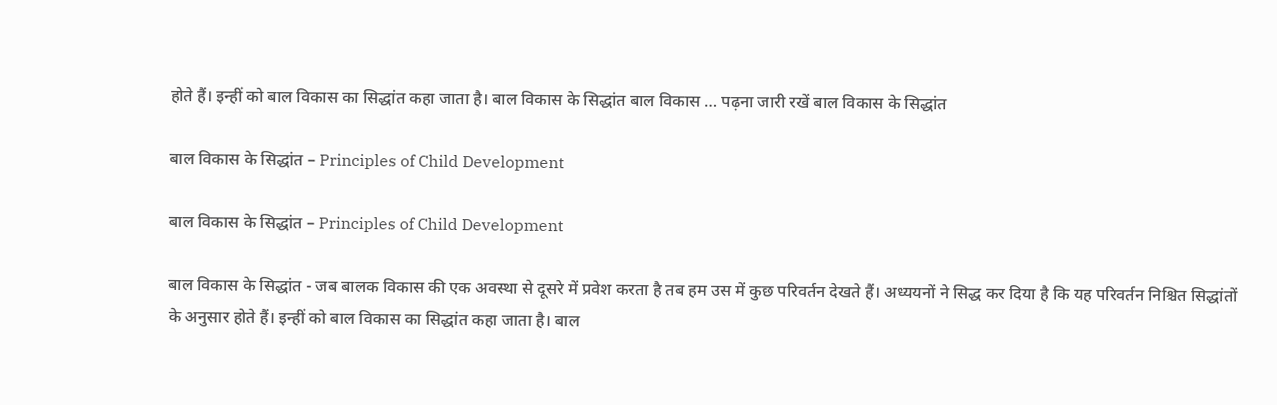होते हैं। इन्हीं को बाल विकास का सिद्धांत कहा जाता है। बाल विकास के सिद्धांत बाल विकास … पढ़ना जारी रखें बाल विकास के सिद्धांत

बाल विकास के सिद्धांत – Principles of Child Development

बाल विकास के सिद्धांत – Principles of Child Development

बाल विकास के सिद्धांत - जब बालक विकास की एक अवस्था से दूसरे में प्रवेश करता है तब हम उस में कुछ परिवर्तन देखते हैं। अध्ययनों ने सिद्ध कर दिया है कि यह परिवर्तन निश्चित सिद्धांतों के अनुसार होते हैं। इन्हीं को बाल विकास का सिद्धांत कहा जाता है। बाल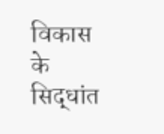विकास के सिद्धांत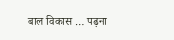बाल विकास … पढ़ना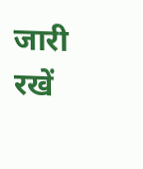जारी रखें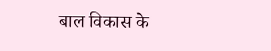बाल विकास के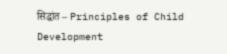सिद्धांत – Principles of Child Development